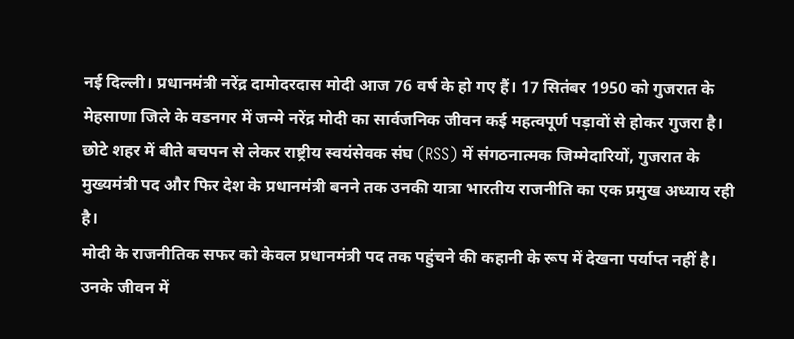नई दिल्ली। प्रधानमंत्री नरेंद्र दामोदरदास मोदी आज 76 वर्ष के हो गए हैं। 17 सितंबर 1950 को गुजरात के मेहसाणा जिले के वडनगर में जन्मे नरेंद्र मोदी का सार्वजनिक जीवन कई महत्वपूर्ण पड़ावों से होकर गुजरा है। छोटे शहर में बीते बचपन से लेकर राष्ट्रीय स्वयंसेवक संघ (RSS) में संगठनात्मक जिम्मेदारियों, गुजरात के मुख्यमंत्री पद और फिर देश के प्रधानमंत्री बनने तक उनकी यात्रा भारतीय राजनीति का एक प्रमुख अध्याय रही है।
मोदी के राजनीतिक सफर को केवल प्रधानमंत्री पद तक पहुंचने की कहानी के रूप में देखना पर्याप्त नहीं है। उनके जीवन में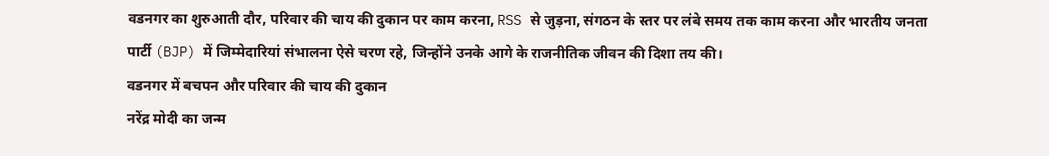वडनगर का शुरुआती दौर, परिवार की चाय की दुकान पर काम करना, RSS से जुड़ना, संगठन के स्तर पर लंबे समय तक काम करना और भारतीय जनता पार्टी (BJP) में जिम्मेदारियां संभालना ऐसे चरण रहे, जिन्होंने उनके आगे के राजनीतिक जीवन की दिशा तय की।
वडनगर में बचपन और परिवार की चाय की दुकान
नरेंद्र मोदी का जन्म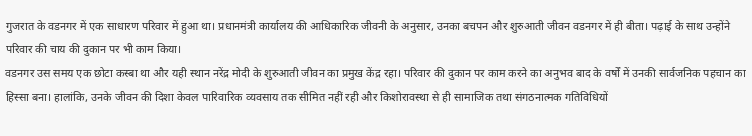गुजरात के वडनगर में एक साधारण परिवार में हुआ था। प्रधानमंत्री कार्यालय की आधिकारिक जीवनी के अनुसार, उनका बचपन और शुरुआती जीवन वडनगर में ही बीता। पढ़ाई के साथ उन्होंने परिवार की चाय की दुकान पर भी काम किया।
वडनगर उस समय एक छोटा कस्बा था और यही स्थान नरेंद्र मोदी के शुरुआती जीवन का प्रमुख केंद्र रहा। परिवार की दुकान पर काम करने का अनुभव बाद के वर्षों में उनकी सार्वजनिक पहचान का हिस्सा बना। हालांकि, उनके जीवन की दिशा केवल पारिवारिक व्यवसाय तक सीमित नहीं रही और किशोरावस्था से ही सामाजिक तथा संगठनात्मक गतिविधियों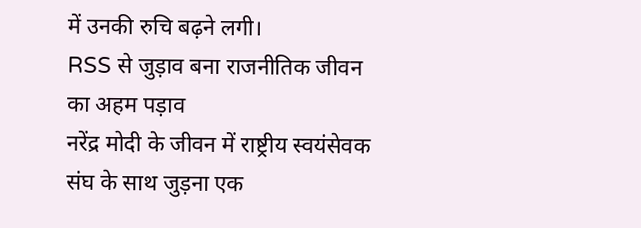में उनकी रुचि बढ़ने लगी।
RSS से जुड़ाव बना राजनीतिक जीवन का अहम पड़ाव
नरेंद्र मोदी के जीवन में राष्ट्रीय स्वयंसेवक संघ के साथ जुड़ना एक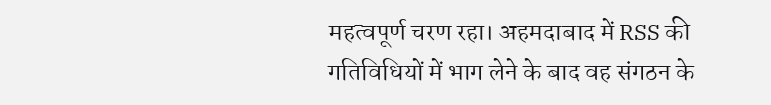महत्वपूर्ण चरण रहा। अहमदाबाद में RSS की गतिविधियों में भाग लेने के बाद वह संगठन के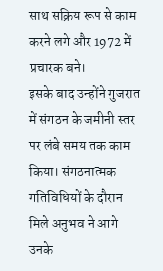साथ सक्रिय रूप से काम करने लगे और 1972 में प्रचारक बने।
इसके बाद उन्होंने गुजरात में संगठन के जमीनी स्तर पर लंबे समय तक काम किया। संगठनात्मक गतिविधियों के दौरान मिले अनुभव ने आगे उनके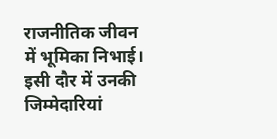राजनीतिक जीवन में भूमिका निभाई। इसी दौर में उनकी जिम्मेदारियां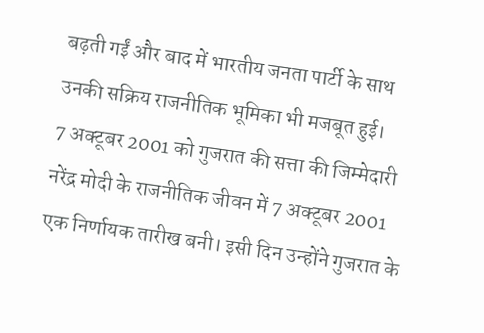बढ़ती गईं और बाद में भारतीय जनता पार्टी के साथ उनकी सक्रिय राजनीतिक भूमिका भी मजबूत हुई।
7 अक्टूबर 2001 को गुजरात की सत्ता की जिम्मेदारी
नरेंद्र मोदी के राजनीतिक जीवन में 7 अक्टूबर 2001 एक निर्णायक तारीख बनी। इसी दिन उन्होंने गुजरात के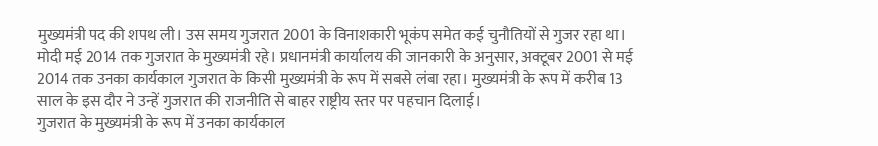मुख्यमंत्री पद की शपथ ली। उस समय गुजरात 2001 के विनाशकारी भूकंप समेत कई चुनौतियों से गुजर रहा था।
मोदी मई 2014 तक गुजरात के मुख्यमंत्री रहे। प्रधानमंत्री कार्यालय की जानकारी के अनुसार, अक्टूबर 2001 से मई 2014 तक उनका कार्यकाल गुजरात के किसी मुख्यमंत्री के रूप में सबसे लंबा रहा। मुख्यमंत्री के रूप में करीब 13 साल के इस दौर ने उन्हें गुजरात की राजनीति से बाहर राष्ट्रीय स्तर पर पहचान दिलाई।
गुजरात के मुख्यमंत्री के रूप में उनका कार्यकाल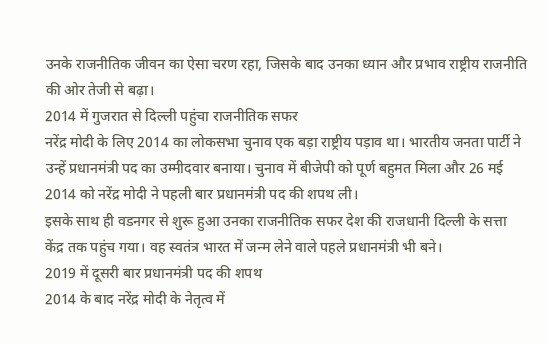उनके राजनीतिक जीवन का ऐसा चरण रहा, जिसके बाद उनका ध्यान और प्रभाव राष्ट्रीय राजनीति की ओर तेजी से बढ़ा।
2014 में गुजरात से दिल्ली पहुंचा राजनीतिक सफर
नरेंद्र मोदी के लिए 2014 का लोकसभा चुनाव एक बड़ा राष्ट्रीय पड़ाव था। भारतीय जनता पार्टी ने उन्हें प्रधानमंत्री पद का उम्मीदवार बनाया। चुनाव में बीजेपी को पूर्ण बहुमत मिला और 26 मई 2014 को नरेंद्र मोदी ने पहली बार प्रधानमंत्री पद की शपथ ली।
इसके साथ ही वडनगर से शुरू हुआ उनका राजनीतिक सफर देश की राजधानी दिल्ली के सत्ता केंद्र तक पहुंच गया। वह स्वतंत्र भारत में जन्म लेने वाले पहले प्रधानमंत्री भी बने।
2019 में दूसरी बार प्रधानमंत्री पद की शपथ
2014 के बाद नरेंद्र मोदी के नेतृत्व में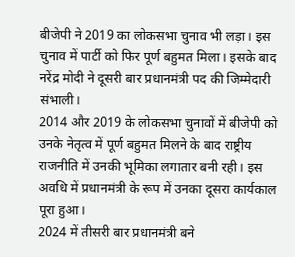बीजेपी ने 2019 का लोकसभा चुनाव भी लड़ा। इस चुनाव में पार्टी को फिर पूर्ण बहुमत मिला। इसके बाद नरेंद्र मोदी ने दूसरी बार प्रधानमंत्री पद की जिम्मेदारी संभाली।
2014 और 2019 के लोकसभा चुनावों में बीजेपी को उनके नेतृत्व में पूर्ण बहुमत मिलने के बाद राष्ट्रीय राजनीति में उनकी भूमिका लगातार बनी रही। इस अवधि में प्रधानमंत्री के रूप में उनका दूसरा कार्यकाल पूरा हुआ।
2024 में तीसरी बार प्रधानमंत्री बने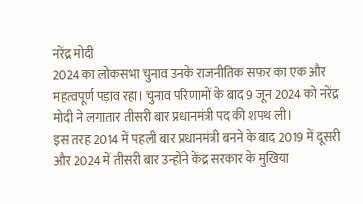नरेंद्र मोदी
2024 का लोकसभा चुनाव उनके राजनीतिक सफर का एक और महत्वपूर्ण पड़ाव रहा। चुनाव परिणामों के बाद 9 जून 2024 को नरेंद्र मोदी ने लगातार तीसरी बार प्रधानमंत्री पद की शपथ ली।
इस तरह 2014 में पहली बार प्रधानमंत्री बनने के बाद 2019 में दूसरी और 2024 में तीसरी बार उन्होंने केंद्र सरकार के मुखिया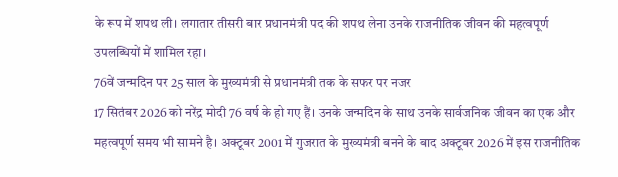के रूप में शपथ ली। लगातार तीसरी बार प्रधानमंत्री पद की शपथ लेना उनके राजनीतिक जीवन की महत्वपूर्ण उपलब्धियों में शामिल रहा।
76वें जन्मदिन पर 25 साल के मुख्यमंत्री से प्रधानमंत्री तक के सफर पर नजर
17 सितंबर 2026 को नरेंद्र मोदी 76 वर्ष के हो गए हैं। उनके जन्मदिन के साथ उनके सार्वजनिक जीवन का एक और महत्वपूर्ण समय भी सामने है। अक्टूबर 2001 में गुजरात के मुख्यमंत्री बनने के बाद अक्टूबर 2026 में इस राजनीतिक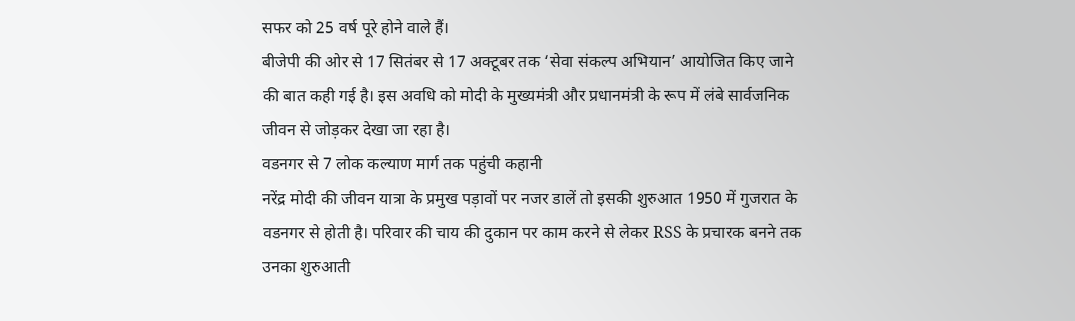सफर को 25 वर्ष पूरे होने वाले हैं।
बीजेपी की ओर से 17 सितंबर से 17 अक्टूबर तक ‘सेवा संकल्प अभियान’ आयोजित किए जाने की बात कही गई है। इस अवधि को मोदी के मुख्यमंत्री और प्रधानमंत्री के रूप में लंबे सार्वजनिक जीवन से जोड़कर देखा जा रहा है।
वडनगर से 7 लोक कल्याण मार्ग तक पहुंची कहानी
नरेंद्र मोदी की जीवन यात्रा के प्रमुख पड़ावों पर नजर डालें तो इसकी शुरुआत 1950 में गुजरात के वडनगर से होती है। परिवार की चाय की दुकान पर काम करने से लेकर RSS के प्रचारक बनने तक उनका शुरुआती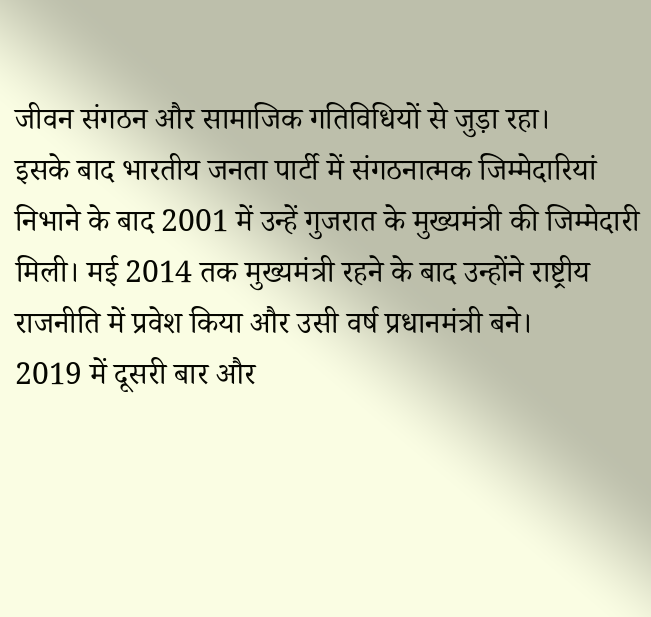जीवन संगठन और सामाजिक गतिविधियों से जुड़ा रहा।
इसके बाद भारतीय जनता पार्टी में संगठनात्मक जिम्मेदारियां निभाने के बाद 2001 में उन्हें गुजरात के मुख्यमंत्री की जिम्मेदारी मिली। मई 2014 तक मुख्यमंत्री रहने के बाद उन्होंने राष्ट्रीय राजनीति में प्रवेश किया और उसी वर्ष प्रधानमंत्री बने।
2019 में दूसरी बार और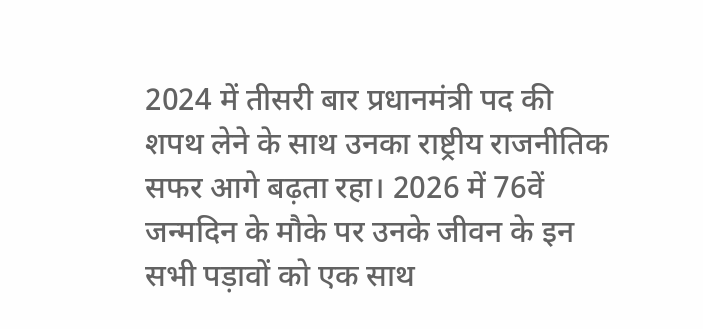2024 में तीसरी बार प्रधानमंत्री पद की शपथ लेने के साथ उनका राष्ट्रीय राजनीतिक सफर आगे बढ़ता रहा। 2026 में 76वें जन्मदिन के मौके पर उनके जीवन के इन सभी पड़ावों को एक साथ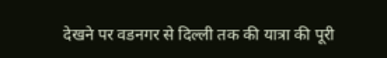देखने पर वडनगर से दिल्ली तक की यात्रा की पूरी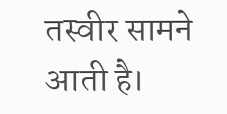तस्वीर सामने आती है।